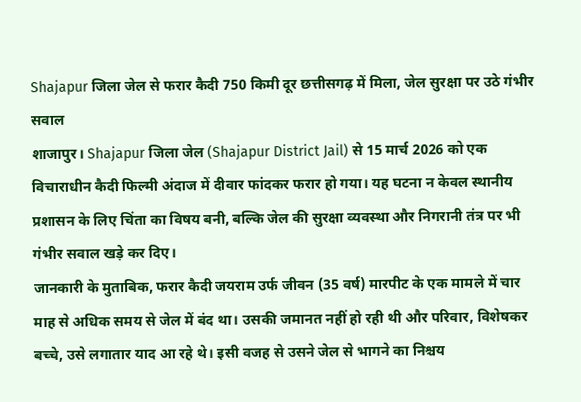Shajapur जिला जेल से फरार कैदी 750 किमी दूर छत्तीसगढ़ में मिला, जेल सुरक्षा पर उठे गंभीर सवाल
शाजापुर। Shajapur जिला जेल (Shajapur District Jail) से 15 मार्च 2026 को एक विचाराधीन कैदी फिल्मी अंदाज में दीवार फांदकर फरार हो गया। यह घटना न केवल स्थानीय प्रशासन के लिए चिंता का विषय बनी, बल्कि जेल की सुरक्षा व्यवस्था और निगरानी तंत्र पर भी गंभीर सवाल खड़े कर दिए।
जानकारी के मुताबिक, फरार कैदी जयराम उर्फ जीवन (35 वर्ष) मारपीट के एक मामले में चार माह से अधिक समय से जेल में बंद था। उसकी जमानत नहीं हो रही थी और परिवार, विशेषकर बच्चे, उसे लगातार याद आ रहे थे। इसी वजह से उसने जेल से भागने का निश्चय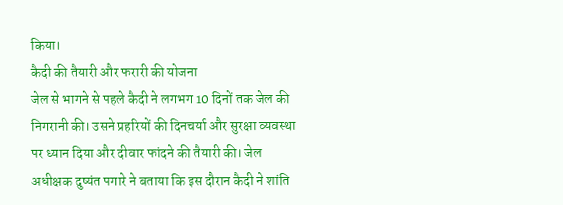किया।
कैदी की तैयारी और फरारी की योजना
जेल से भागने से पहले कैदी ने लगभग 10 दिनों तक जेल की निगरानी की। उसने प्रहरियों की दिनचर्या और सुरक्षा व्यवस्था पर ध्यान दिया और दीवार फांदने की तैयारी की। जेल अधीक्षक दुष्यंत पगारे ने बताया कि इस दौरान कैदी ने शांति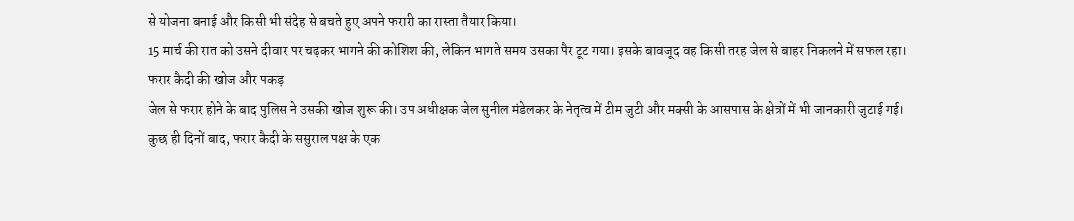से योजना बनाई और किसी भी संदेह से बचते हुए अपने फरारी का रास्ता तैयार किया।
15 मार्च की रात को उसने दीवार पर चढ़कर भागने की कोशिश की, लेकिन भागते समय उसका पैर टूट गया। इसके बावजूद वह किसी तरह जेल से बाहर निकलने में सफल रहा।
फरार कैदी की खोज और पकड़
जेल से फरार होने के बाद पुलिस ने उसकी खोज शुरू की। उप अधीक्षक जेल सुनील मंडेलकर के नेतृत्व में टीम जुटी और मक्सी के आसपास के क्षेत्रों में भी जानकारी जुटाई गई।
कुछ ही दिनों बाद, फरार कैदी के ससुराल पक्ष के एक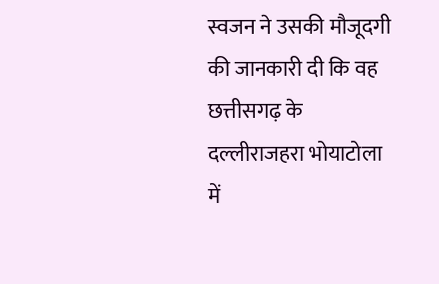स्वजन ने उसकी मौजूदगी की जानकारी दी कि वह छत्तीसगढ़ के दल्लीराजहरा भोयाटोला में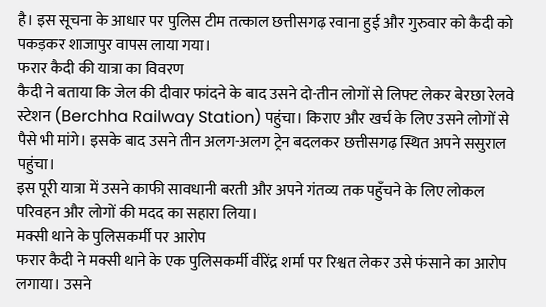है। इस सूचना के आधार पर पुलिस टीम तत्काल छत्तीसगढ़ रवाना हुई और गुरुवार को कैदी को पकड़कर शाजापुर वापस लाया गया।
फरार कैदी की यात्रा का विवरण
कैदी ने बताया कि जेल की दीवार फांदने के बाद उसने दो-तीन लोगों से लिफ्ट लेकर बेरछा रेलवे स्टेशन (Berchha Railway Station) पहुंचा। किराए और खर्च के लिए उसने लोगों से पैसे भी मांगे। इसके बाद उसने तीन अलग-अलग ट्रेन बदलकर छत्तीसगढ़ स्थित अपने ससुराल पहुंचा।
इस पूरी यात्रा में उसने काफी सावधानी बरती और अपने गंतव्य तक पहुँचने के लिए लोकल परिवहन और लोगों की मदद का सहारा लिया।
मक्सी थाने के पुलिसकर्मी पर आरोप
फरार कैदी ने मक्सी थाने के एक पुलिसकर्मी वीरेंद्र शर्मा पर रिश्वत लेकर उसे फंसाने का आरोप लगाया। उसने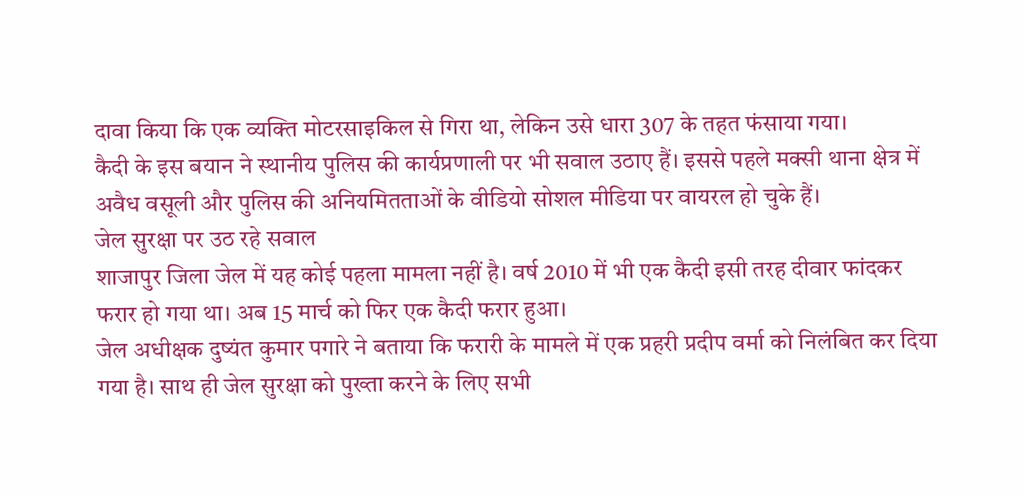दावा किया कि एक व्यक्ति मोटरसाइकिल से गिरा था, लेकिन उसे धारा 307 के तहत फंसाया गया।
कैदी के इस बयान ने स्थानीय पुलिस की कार्यप्रणाली पर भी सवाल उठाए हैं। इससे पहले मक्सी थाना क्षेत्र में अवैध वसूली और पुलिस की अनियमितताओं के वीडियो सोशल मीडिया पर वायरल हो चुके हैं।
जेल सुरक्षा पर उठ रहे सवाल
शाजापुर जिला जेल में यह कोई पहला मामला नहीं है। वर्ष 2010 में भी एक कैदी इसी तरह दीवार फांदकर फरार हो गया था। अब 15 मार्च को फिर एक कैदी फरार हुआ।
जेल अधीक्षक दुष्यंत कुमार पगारे ने बताया कि फरारी के मामले में एक प्रहरी प्रदीप वर्मा को निलंबित कर दिया गया है। साथ ही जेल सुरक्षा को पुख्ता करने के लिए सभी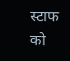स्टाफ को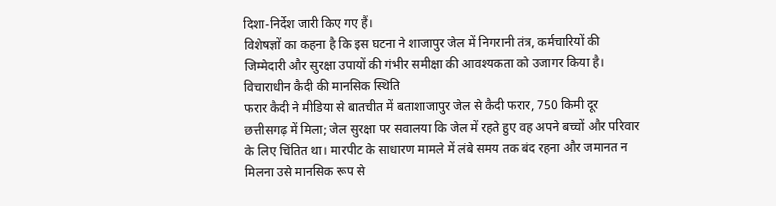दिशा-निर्देश जारी किए गए हैं।
विशेषज्ञों का कहना है कि इस घटना ने शाजापुर जेल में निगरानी तंत्र, कर्मचारियों की जिम्मेदारी और सुरक्षा उपायों की गंभीर समीक्षा की आवश्यकता को उजागर किया है।
विचाराधीन कैदी की मानसिक स्थिति
फरार कैदी ने मीडिया से बातचीत में बताशाजापुर जेल से कैदी फरार, 750 किमी दूर छत्तीसगढ़ में मिला; जेल सुरक्षा पर सवालया कि जेल में रहते हुए वह अपने बच्चों और परिवार के लिए चिंतित था। मारपीट के साधारण मामले में लंबे समय तक बंद रहना और जमानत न मिलना उसे मानसिक रूप से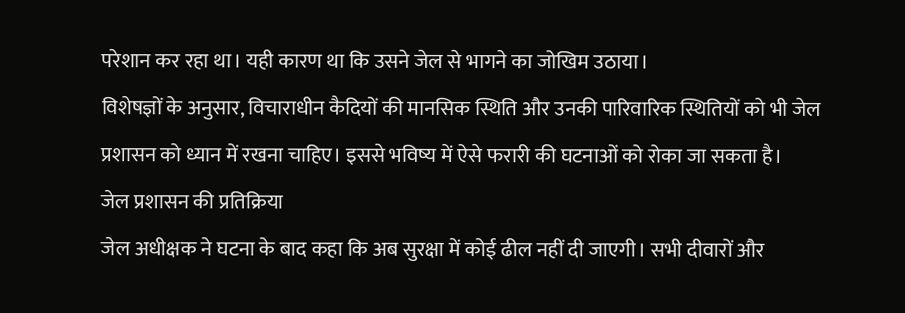परेशान कर रहा था। यही कारण था कि उसने जेल से भागने का जोखिम उठाया।
विशेषज्ञों के अनुसार, विचाराधीन कैदियों की मानसिक स्थिति और उनकी पारिवारिक स्थितियों को भी जेल प्रशासन को ध्यान में रखना चाहिए। इससे भविष्य में ऐसे फरारी की घटनाओं को रोका जा सकता है।
जेल प्रशासन की प्रतिक्रिया
जेल अधीक्षक ने घटना के बाद कहा कि अब सुरक्षा में कोई ढील नहीं दी जाएगी। सभी दीवारों और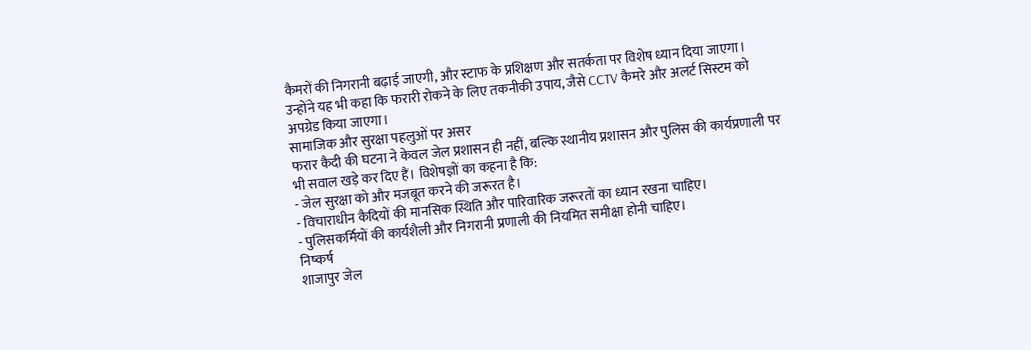कैमरों की निगरानी बढ़ाई जाएगी, और स्टाफ के प्रशिक्षण और सतर्कता पर विशेष ध्यान दिया जाएगा।
उन्होंने यह भी कहा कि फरारी रोकने के लिए तकनीकी उपाय, जैसे CCTV कैमरे और अलर्ट सिस्टम को अपग्रेड किया जाएगा।
सामाजिक और सुरक्षा पहलुओं पर असर
फरार कैदी की घटना ने केवल जेल प्रशासन ही नहीं, बल्कि स्थानीय प्रशासन और पुलिस की कार्यप्रणाली पर भी सवाल खड़े कर दिए हैं। विशेषज्ञों का कहना है कि:
- जेल सुरक्षा को और मजबूत करने की जरूरत है।
- विचाराधीन कैदियों की मानसिक स्थिति और पारिवारिक जरूरतों का ध्यान रखना चाहिए।
- पुलिसकर्मियों की कार्यशैली और निगरानी प्रणाली की नियमित समीक्षा होनी चाहिए।
निष्कर्ष
शाजापुर जेल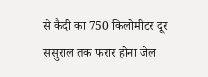से कैदी का 750 किलोमीटर दूर ससुराल तक फरार होना जेल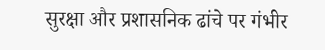सुरक्षा और प्रशासनिक ढांचे पर गंभीर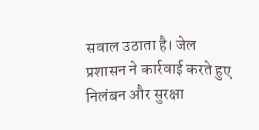सवाल उठाता है। जेल प्रशासन ने कार्रवाई करते हुए निलंबन और सुरक्षा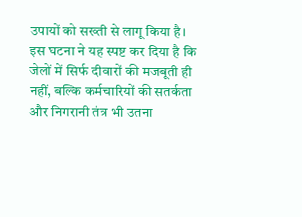उपायों को सख्ती से लागू किया है।
इस घटना ने यह स्पष्ट कर दिया है कि जेलों में सिर्फ दीवारों की मजबूती ही नहीं, बल्कि कर्मचारियों की सतर्कता और निगरानी तंत्र भी उतना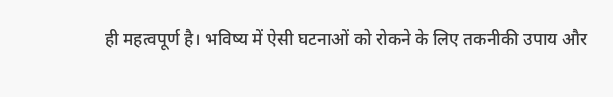ही महत्वपूर्ण है। भविष्य में ऐसी घटनाओं को रोकने के लिए तकनीकी उपाय और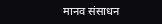मानव संसाधन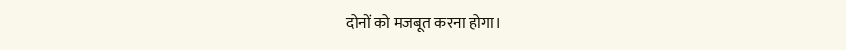दोनों को मजबूत करना होगा।